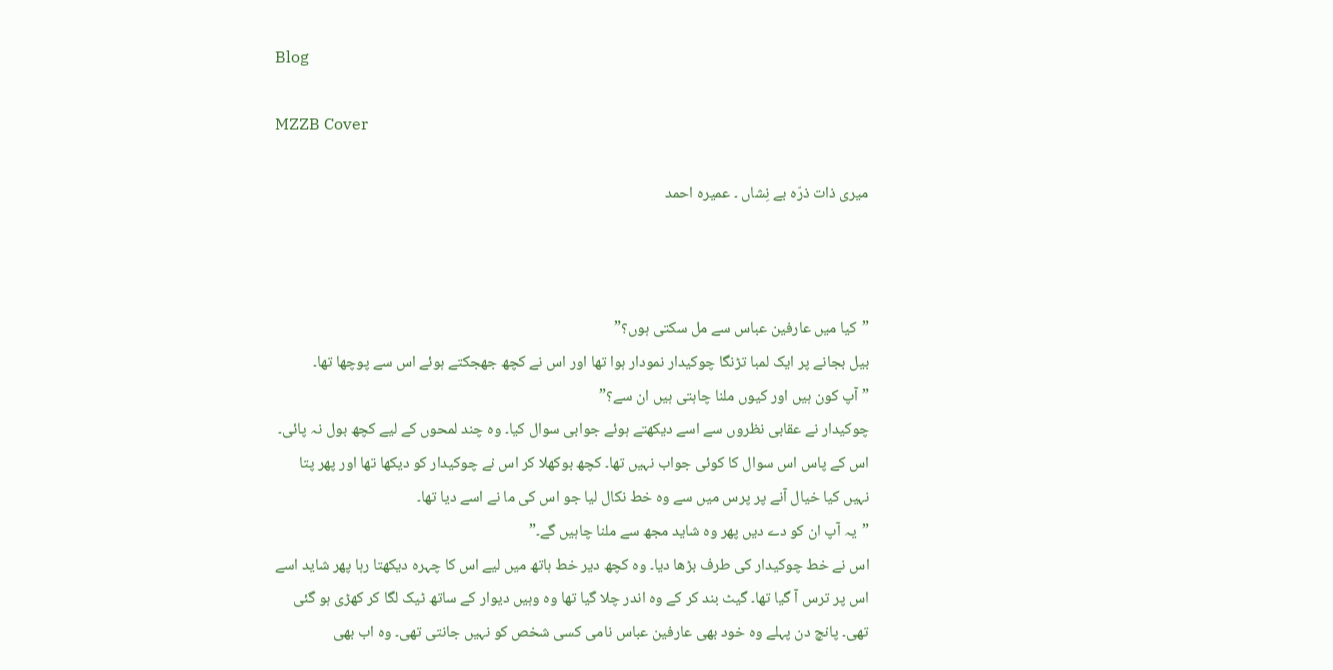Blog

MZZB Cover

میری ذات ذرّہ بے نِشاں ۔ عمیرہ احمد



”کیا میں عارفین عباس سے مل سکتی ہوں؟”
بیل بجانے پر ایک لمبا تڑنگا چوکیدار نمودار ہوا تھا اور اس نے کچھ جھجکتے ہوئے اس سے پوچھا تھا۔
”آپ کون ہیں اور کیوں ملنا چاہتی ہیں ان سے؟”
چوکیدار نے عقابی نظروں سے اسے دیکھتے ہوئے جوابی سوال کیا۔ وہ چند لمحوں کے لیے کچھ بول نہ پائی۔ اس کے پاس اس سوال کا کوئی جواب نہیں تھا۔ کچھ بوکھلا کر اس نے چوکیدار کو دیکھا تھا اور پھر پتا نہیں کیا خیال آنے پر پرس میں سے وہ خط نکال لیا جو اس کی ما نے اسے دیا تھا۔
”یہ آپ ان کو دے دیں پھر وہ شاید مجھ سے ملنا چاہیں گے۔”
اس نے خط چوکیدار کی طرف بڑھا دیا۔ وہ کچھ دیر خط ہاتھ میں لیے اس کا چہرہ دیکھتا رہا پھر شاید اسے اس پر ترس آ گیا تھا۔ گیٹ بند کر کے وہ اندر چلا گیا تھا وہ وہیں دیوار کے ساتھ ٹیک لگا کر کھڑی ہو گئی تھی۔ پانچ دن پہلے وہ خود بھی عارفین عباس نامی کسی شخص کو نہیں جانتی تھی۔ وہ اب بھی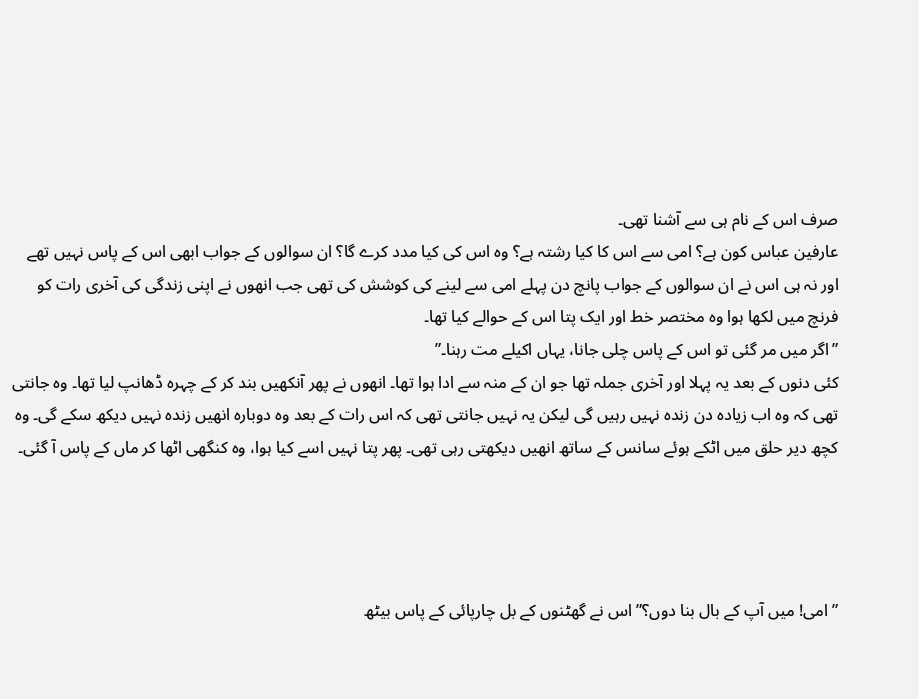صرف اس کے نام ہی سے آشنا تھی۔
عارفین عباس کون ہے؟ امی سے اس کا کیا رشتہ ہے؟ وہ اس کی کیا مدد کرے گا؟ ان سوالوں کے جواب ابھی اس کے پاس نہیں تھے اور نہ ہی اس نے ان سوالوں کے جواب پانچ دن پہلے امی سے لینے کی کوشش کی تھی جب انھوں نے اپنی زندگی کی آخری رات کو فرنچ میں لکھا ہوا وہ مختصر خط اور ایک پتا اس کے حوالے کیا تھا۔
”اگر میں مر گئی تو اس کے پاس چلی جانا، یہاں اکیلے مت رہنا۔”
کئی دنوں کے بعد یہ پہلا اور آخری جملہ تھا جو ان کے منہ سے ادا ہوا تھا۔ انھوں نے پھر آنکھیں بند کر کے چہرہ ڈھانپ لیا تھا۔ وہ جانتی تھی کہ وہ اب زیادہ دن زندہ نہیں رہیں گی لیکن یہ نہیں جانتی تھی کہ اس رات کے بعد وہ دوبارہ انھیں زندہ نہیں دیکھ سکے گی۔ وہ کچھ دیر حلق میں اٹکے ہوئے سانس کے ساتھ انھیں دیکھتی رہی تھی۔ پھر پتا نہیں اسے کیا ہوا، وہ کنگھی اٹھا کر ماں کے پاس آ گئی۔




”امی! میں آپ کے بال بنا دوں؟” اس نے گھٹنوں کے بل چارپائی کے پاس بیٹھ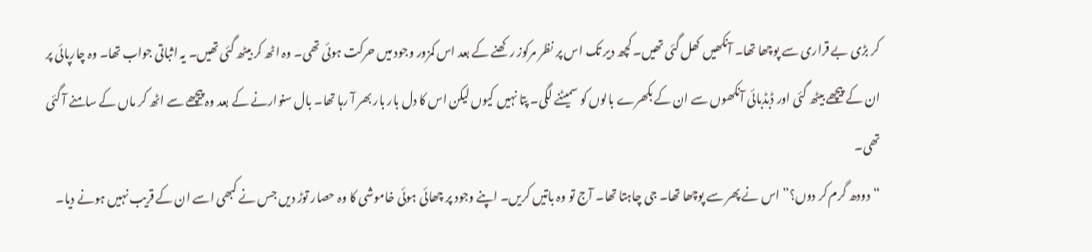کر بڑی بے قراری سے پوچھا تھا۔ آنکھیں کھل گئی تھیں۔ کچھ دیر تک اس پر نظر مرکوز رکھنے کے بعد اس کمزور وجود میں حرکت ہوئی تھی۔ وہ اٹھ کر بیٹھ گئی تھیں۔ یہ اثباتی جواب تھا۔ وہ چارپائی پر ان کے پیچھے بیٹھ گئی اور ڈبڈبائی آنکھوں سے ان کے بکھرے بالوں کو سمیٹنے لگی۔ پتا نہیں کیوں لیکن اس کا دل بار بار بھر آ رہا تھا۔ بال سنوارنے کے بعد وہ پیچھے سے اٹھ کر ماں کے سامنے آ گئی تھی۔
“دودھ گرم کر دوں؟” اس نے پھر سے پوچھا تھا۔ جی چاہتا تھا۔ آج تو وہ باتیں کریں۔ اپنے وجود پر چھائی ہوئی خاموشی کا وہ حصار توڑ دیں جس نے کبھی اسے ان کے قریب نہیں ہونے دیا۔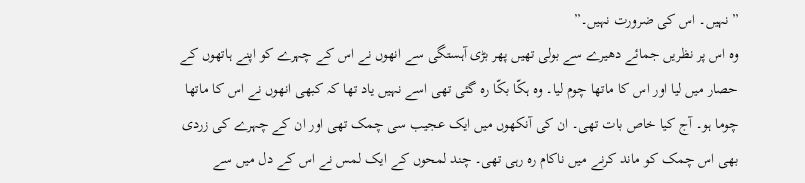”نہیں۔ اس کی ضرورت نہیں۔”
وہ اس پر نظریں جمائے دھیرے سے بولی تھیں پھر بڑی آہستگی سے انھوں نے اس کے چہرے کو اپنے ہاتھوں کے حصار میں لیا اور اس کا ماتھا چوم لیا۔ وہ ہکّا بکّا رہ گئی تھی اسے نہیں یاد تھا کہ کبھی انھوں نے اس کا ماتھا چوما ہو۔ آج کیا خاص بات تھی۔ ان کی آنکھوں میں ایک عجیب سی چمک تھی اور ان کے چہرے کی زردی بھی اس چمک کو ماند کرنے میں ناکام رہ رہی تھی۔ چند لمحوں کے ایک لمس نے اس کے دل میں سے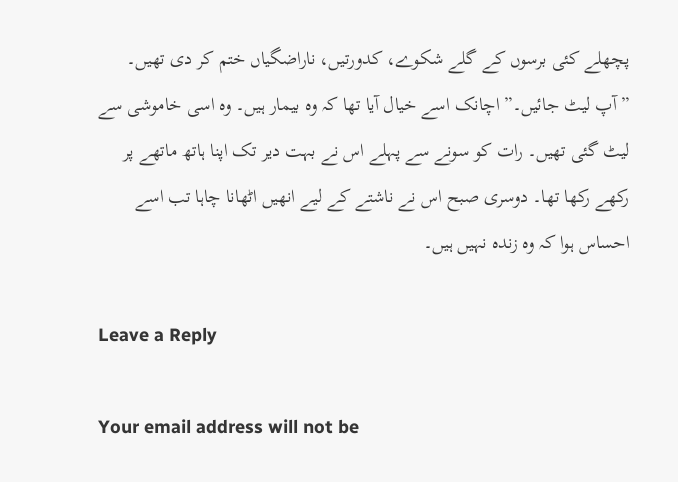پچھلے کئی برسوں کے گلے شکوے، کدورتیں، ناراضگیاں ختم کر دی تھیں۔
”آپ لیٹ جائیں۔” اچانک اسے خیال آیا تھا کہ وہ بیمار ہیں۔ وہ اسی خاموشی سے لیٹ گئی تھیں۔ رات کو سونے سے پہلے اس نے بہت دیر تک اپنا ہاتھ ماتھے پر رکھے رکھا تھا۔ دوسری صبح اس نے ناشتے کے لیے انھیں اٹھانا چاہا تب اسے احساس ہوا کہ وہ زندہ نہیں ہیں۔

Leave a Reply

Your email address will not be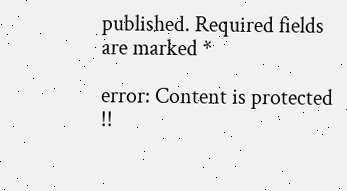published. Required fields are marked *

error: Content is protected !!